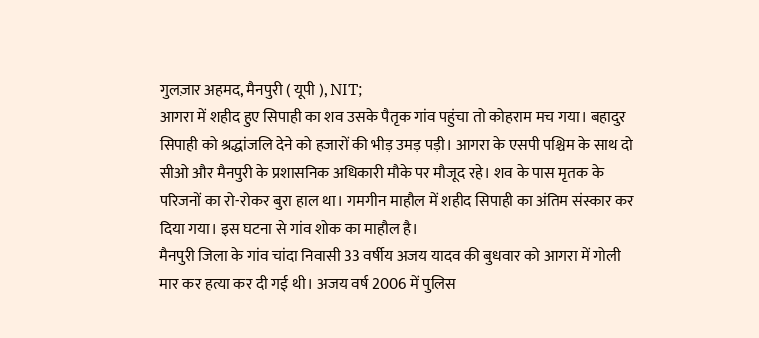गुलज़ार अहमद, मैनपुरी ( यूपी ), NIT;
आगरा में शहीद हुए सिपाही का शव उसके पैतृक गांव पहुंचा तो कोहराम मच गया। बहादुर सिपाही को श्रद्धांजलि देने को हजारों की भीड़ उमड़ पड़ी। आगरा के एसपी पश्चिम के साथ दो सीओ और मैनपुरी के प्रशासनिक अधिकारी मौके पर मौजूद रहे। शव के पास मृतक के परिजनों का रो-रोकर बुरा हाल था। गमगीन माहौल में शहीद सिपाही का अंतिम संस्कार कर दिया गया। इस घटना से गांव शोक का माहौल है।
मैनपुरी जिला के गांव चांदा निवासी 33 वर्षीय अजय यादव की बुधवार को आगरा में गोली मार कर हत्या कर दी गई थी। अजय वर्ष 2006 में पुलिस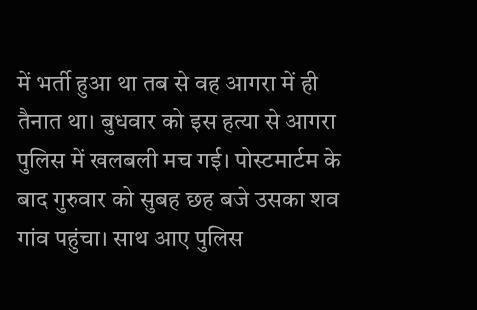में भर्ती हुआ था तब से वह आगरा में ही तैनात था। बुधवार को इस हत्या से आगरा पुलिस में खलबली मच गई। पोस्टमार्टम के बाद गुरुवार को सुबह छह बजे उसका शव गांव पहुंचा। साथ आए पुलिस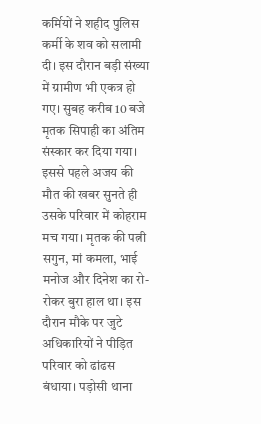कर्मियों ने शहीद पुलिस कर्मी के शव को सलामी दी। इस दौरान बड़ी संख्या में ग्रामीण भी एकत्र हो गए। सुबह करीब 10 बजे मृतक सिपाही का अंतिम संस्कार कर दिया गया।
इससे पहले अजय की मौत की खबर सुनते ही उसके परिवार में कोहराम मच गया। मृतक की पत्नी सगुन, मां कमला, भाई मनोज और दिनेश का रो-रोकर बुरा हाल था। इस दौरान मौके पर जुटे अधिकारियों ने पीड़ित परिवार को ढांढस बंधाया। पड़ोसी थाना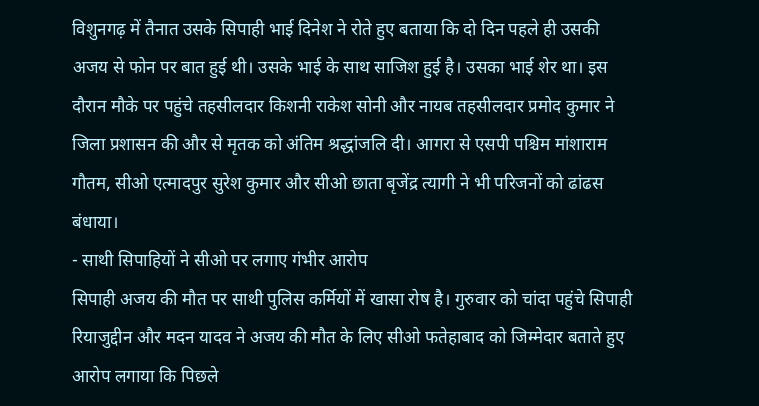विशुनगढ़ में तैनात उसके सिपाही भाई दिनेश ने रोते हुए बताया कि दो दिन पहले ही उसकी अजय से फोन पर बात हुई थी। उसके भाई के साथ साजिश हुई है। उसका भाई शेर था। इस दौरान मौके पर पहुंचे तहसीलदार किशनी राकेश सोनी और नायब तहसीलदार प्रमोद कुमार ने जिला प्रशासन की और से मृतक को अंतिम श्रद्धांजलि दी। आगरा से एसपी पश्चिम मांशाराम गौतम, सीओ एत्मादपुर सुरेश कुमार और सीओ छाता बृजेंद्र त्यागी ने भी परिजनों को ढांढस बंधाया।
- साथी सिपाहियों ने सीओ पर लगाए गंभीर आरोप
सिपाही अजय की मौत पर साथी पुलिस कर्मियों में खासा रोष है। गुरुवार को चांदा पहुंचे सिपाही रियाजुद्दीन और मदन यादव ने अजय की मौत के लिए सीओ फतेहाबाद को जिम्मेदार बताते हुए आरोप लगाया कि पिछले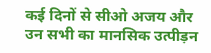कई दिनों से सीओ अजय और उन सभी का मानसिक उत्पीड़न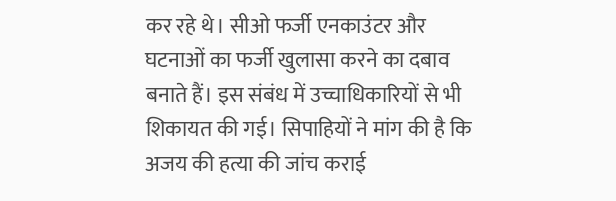कर रहे थे। सीओ फर्जी एनकाउंटर और घटनाओं का फर्जी खुलासा करने का दबाव बनाते हैं। इस संबंध में उच्चाधिकारियों से भी शिकायत की गई। सिपाहियों ने मांग की है कि अजय की हत्या की जांच कराई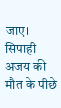जाए। सिपाही अजय की मौत के पीछे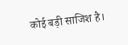कोई बड़ी साजिश है।